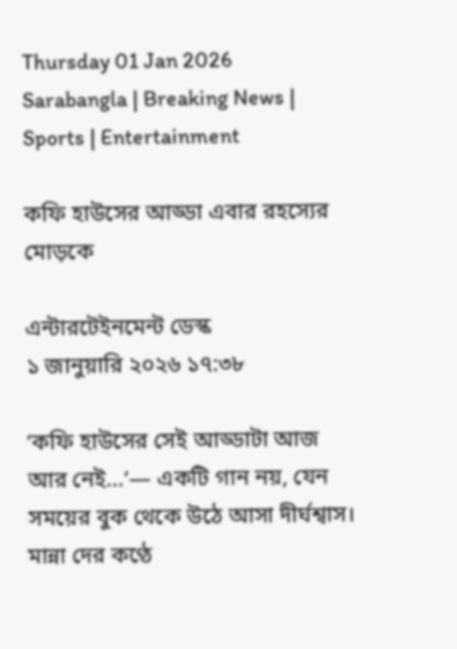Thursday 01 Jan 2026
Sarabangla | Breaking News | Sports | Entertainment

কফি হাউসের আড্ডা এবার রহস্যের মোড়কে

এন্টারটেইনমেন্ট ডেস্ক
১ জানুয়ারি ২০২৬ ১৭:৩৮

‘কফি হাউসের সেই আড্ডাটা আজ আর নেই…’— একটি গান নয়, যেন সময়ের বুক থেকে উঠে আসা দীর্ঘশ্বাস। মান্না দের কণ্ঠে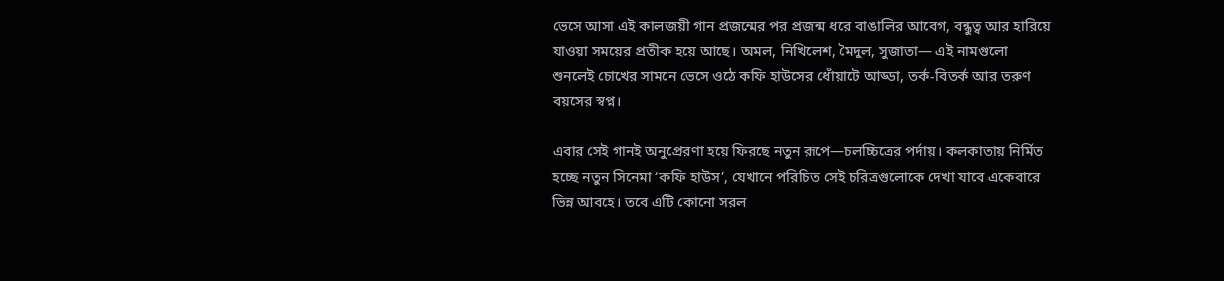ভেসে আসা এই কালজয়ী গান প্রজন্মের পর প্রজন্ম ধরে বাঙালির আবেগ, বন্ধুত্ব আর হারিয়ে যাওয়া সময়ের প্রতীক হয়ে আছে। অমল, নিখিলেশ, মৈদুল, সুজাতা— এই নামগুলো শুনলেই চোখের সামনে ভেসে ওঠে কফি হাউসের ধোঁয়াটে আড্ডা, তর্ক-বিতর্ক আর তরুণ বয়সের স্বপ্ন।

এবার সেই গানই অনুপ্রেরণা হয়ে ফিরছে নতুন রূপে—চলচ্চিত্রের পর্দায়। কলকাতায় নির্মিত হচ্ছে নতুন সিনেমা ‘কফি হাউস’, যেখানে পরিচিত সেই চরিত্রগুলোকে দেখা যাবে একেবারে ভিন্ন আবহে। তবে এটি কোনো সরল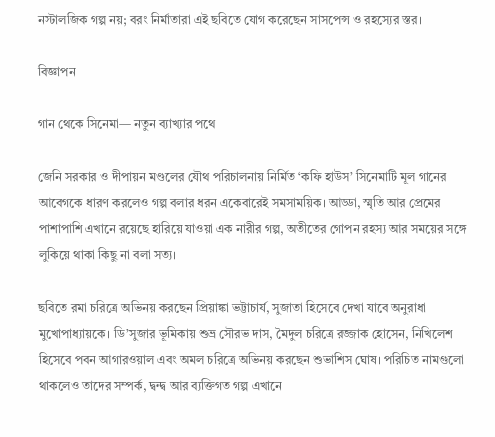নস্টালজিক গল্প নয়; বরং নির্মাতারা এই ছবিতে যোগ করেছেন সাসপেন্স ও রহস্যের স্তর।

বিজ্ঞাপন

গান থেকে সিনেমা— নতুন ব্যাখ্যার পথে

জেনি সরকার ও দীপায়ন মণ্ডলের যৌথ পরিচালনায় নির্মিত ‘কফি হাউস’ সিনেমাটি মূল গানের আবেগকে ধারণ করলেও গল্প বলার ধরন একেবারেই সমসাময়িক। আড্ডা, স্মৃতি আর প্রেমের পাশাপাশি এখানে রয়েছে হারিয়ে যাওয়া এক নারীর গল্প, অতীতের গোপন রহস্য আর সময়ের সঙ্গে লুকিয়ে থাকা কিছু না বলা সত্য।

ছবিতে রমা চরিত্রে অভিনয় করছেন প্রিয়াঙ্কা ভট্টাচার্য, সুজাতা হিসেবে দেখা যাবে অনুরাধা মুখোপাধ্যায়কে। ডি’সুজার ভূমিকায় শুভ্র সৌরভ দাস, মৈদুল চরিত্রে রজ্জাক হোসেন, নিখিলেশ হিসেবে পবন আগারওয়াল এবং অমল চরিত্রে অভিনয় করছেন শুভাশিস ঘোষ। পরিচিত নামগুলো থাকলেও তাদের সম্পর্ক, দ্বন্দ্ব আর ব্যক্তিগত গল্প এখানে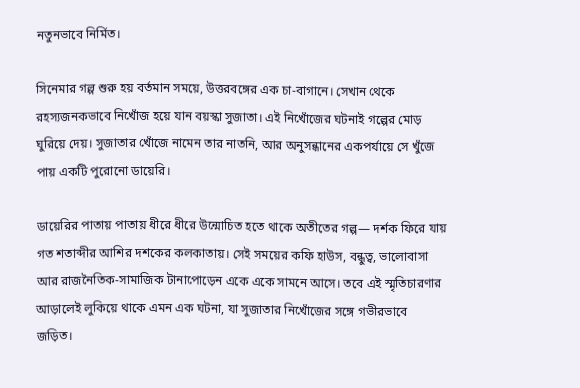নতুনভাবে নির্মিত।

সিনেমার গল্প শুরু হয় বর্তমান সময়ে, উত্তরবঙ্গের এক চা-বাগানে। সেখান থেকে রহস্যজনকভাবে নিখোঁজ হয়ে যান বয়স্কা সুজাতা। এই নিখোঁজের ঘটনাই গল্পের মোড় ঘুরিয়ে দেয়। সুজাতার খোঁজে নামেন তার নাতনি, আর অনুসন্ধানের একপর্যায়ে সে খুঁজে পায় একটি পুরোনো ডায়েরি।

ডায়েরির পাতায় পাতায় ধীরে ধীরে উন্মোচিত হতে থাকে অতীতের গল্প— দর্শক ফিরে যায় গত শতাব্দীর আশির দশকের কলকাতায়। সেই সময়ের কফি হাউস, বন্ধুত্ব, ভালোবাসা আর রাজনৈতিক-সামাজিক টানাপোড়েন একে একে সামনে আসে। তবে এই স্মৃতিচারণার আড়ালেই লুকিয়ে থাকে এমন এক ঘটনা, যা সুজাতার নিখোঁজের সঙ্গে গভীরভাবে জড়িত।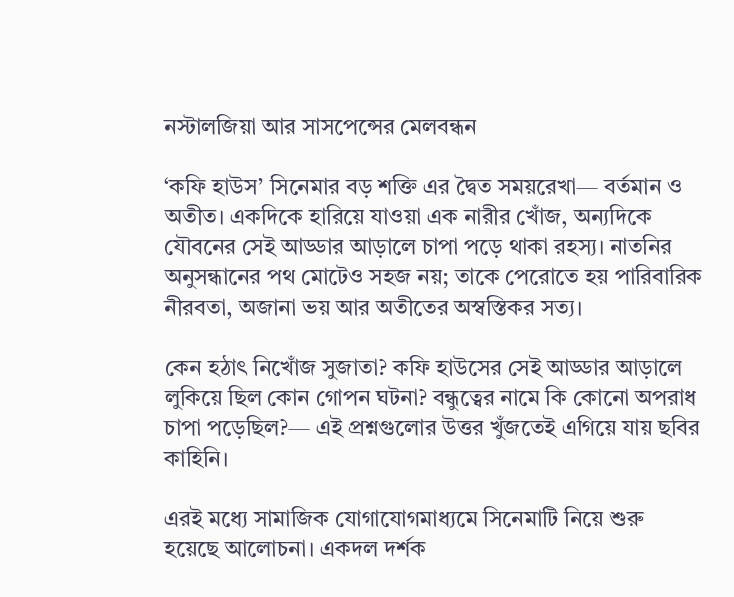নস্টালজিয়া আর সাসপেন্সের মেলবন্ধন

‘কফি হাউস’ সিনেমার বড় শক্তি এর দ্বৈত সময়রেখা— বর্তমান ও অতীত। একদিকে হারিয়ে যাওয়া এক নারীর খোঁজ, অন্যদিকে যৌবনের সেই আড্ডার আড়ালে চাপা পড়ে থাকা রহস্য। নাতনির অনুসন্ধানের পথ মোটেও সহজ নয়; তাকে পেরোতে হয় পারিবারিক নীরবতা, অজানা ভয় আর অতীতের অস্বস্তিকর সত্য।

কেন হঠাৎ নিখোঁজ সুজাতা? কফি হাউসের সেই আড্ডার আড়ালে লুকিয়ে ছিল কোন গোপন ঘটনা? বন্ধুত্বের নামে কি কোনো অপরাধ চাপা পড়েছিল?— এই প্রশ্নগুলোর উত্তর খুঁজতেই এগিয়ে যায় ছবির কাহিনি।

এরই মধ্যে সামাজিক যোগাযোগমাধ্যমে সিনেমাটি নিয়ে শুরু হয়েছে আলোচনা। একদল দর্শক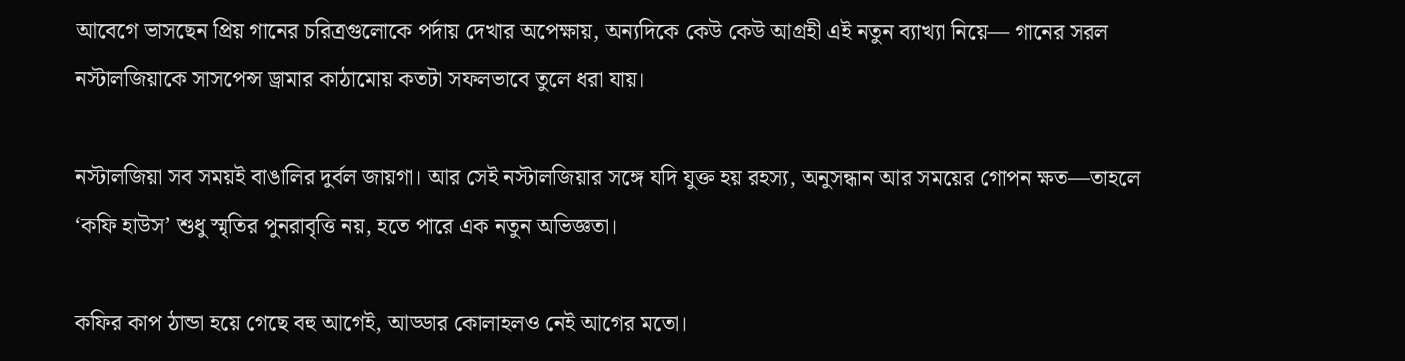আবেগে ভাসছেন প্রিয় গানের চরিত্রগুলোকে পর্দায় দেখার অপেক্ষায়, অন্যদিকে কেউ কেউ আগ্রহী এই নতুন ব্যাখ্যা নিয়ে— গানের সরল নস্টালজিয়াকে সাসপেন্স ড্রামার কাঠামোয় কতটা সফলভাবে তুলে ধরা যায়।

নস্টালজিয়া সব সময়ই বাঙালির দুর্বল জায়গা। আর সেই নস্টালজিয়ার সঙ্গে যদি যুক্ত হয় রহস্য, অনুসন্ধান আর সময়ের গোপন ক্ষত—তাহলে ‘কফি হাউস’ শুধু স্মৃতির পুনরাবৃত্তি নয়, হতে পারে এক নতুন অভিজ্ঞতা।

কফির কাপ ঠান্ডা হয়ে গেছে বহু আগেই, আড্ডার কোলাহলও নেই আগের মতো।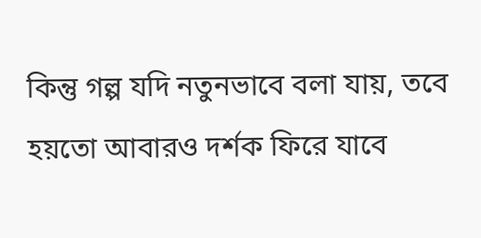কিন্তু গল্প যদি নতুনভাবে বলা যায়, তবে হয়তো আবারও দর্শক ফিরে যাবে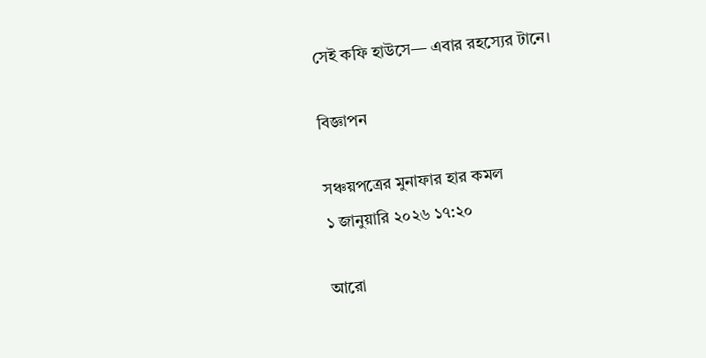সেই কফি হাউসে— এবার রহস্যের টানে।

বিজ্ঞাপন

সঞ্চয়পত্রের মুনাফার হার কমল
১ জানুয়ারি ২০২৬ ১৭:২০

আরো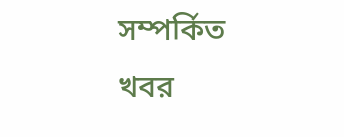সম্পর্কিত খবর